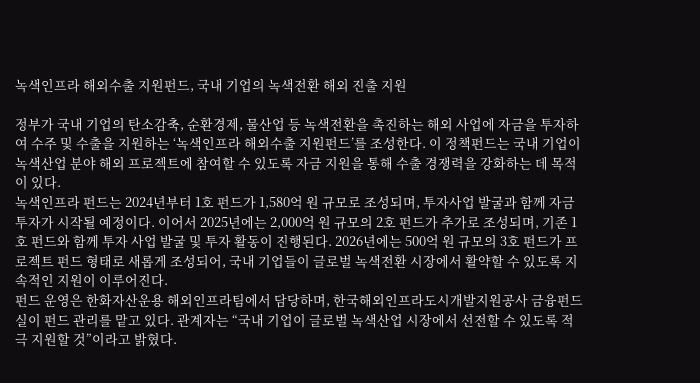녹색인프라 해외수출 지원펀드, 국내 기업의 녹색전환 해외 진출 지원

정부가 국내 기업의 탄소감축, 순환경제, 물산업 등 녹색전환을 촉진하는 해외 사업에 자금을 투자하여 수주 및 수출을 지원하는 ‘녹색인프라 해외수출 지원펀드’를 조성한다. 이 정책펀드는 국내 기업이 녹색산업 분야 해외 프로젝트에 참여할 수 있도록 자금 지원을 통해 수출 경쟁력을 강화하는 데 목적이 있다.
녹색인프라 펀드는 2024년부터 1호 펀드가 1,580억 원 규모로 조성되며, 투자사업 발굴과 함께 자금 투자가 시작될 예정이다. 이어서 2025년에는 2,000억 원 규모의 2호 펀드가 추가로 조성되며, 기존 1호 펀드와 함께 투자 사업 발굴 및 투자 활동이 진행된다. 2026년에는 500억 원 규모의 3호 펀드가 프로젝트 펀드 형태로 새롭게 조성되어, 국내 기업들이 글로벌 녹색전환 시장에서 활약할 수 있도록 지속적인 지원이 이루어진다.
펀드 운영은 한화자산운용 해외인프라팀에서 담당하며, 한국해외인프라도시개발지원공사 금융펀드실이 펀드 관리를 맡고 있다. 관계자는 “국내 기업이 글로벌 녹색산업 시장에서 선전할 수 있도록 적극 지원할 것”이라고 밝혔다.